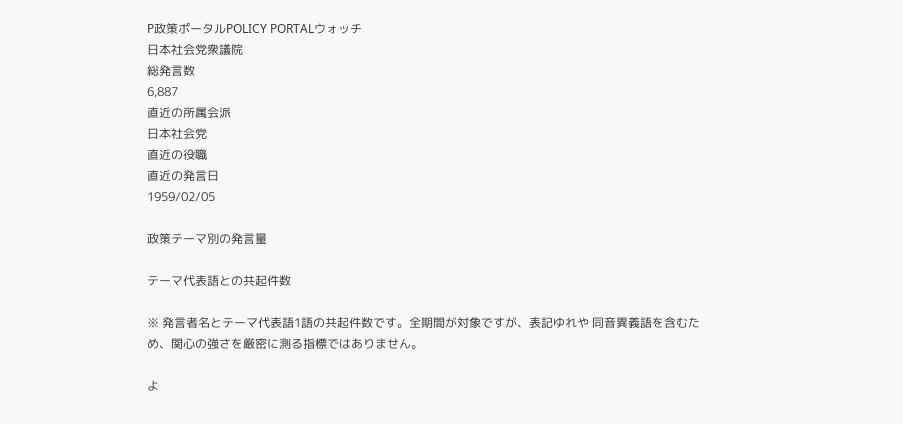P政策ポータルPOLICY PORTALウォッチ
日本社会党衆議院
総発言数
6,887
直近の所属会派
日本社会党
直近の役職
直近の発言日
1959/02/05

政策テーマ別の発言量

テーマ代表語との共起件数

※ 発言者名とテーマ代表語1語の共起件数です。全期間が対象ですが、表記ゆれや 同音異義語を含むため、関心の強さを厳密に測る指標ではありません。

よ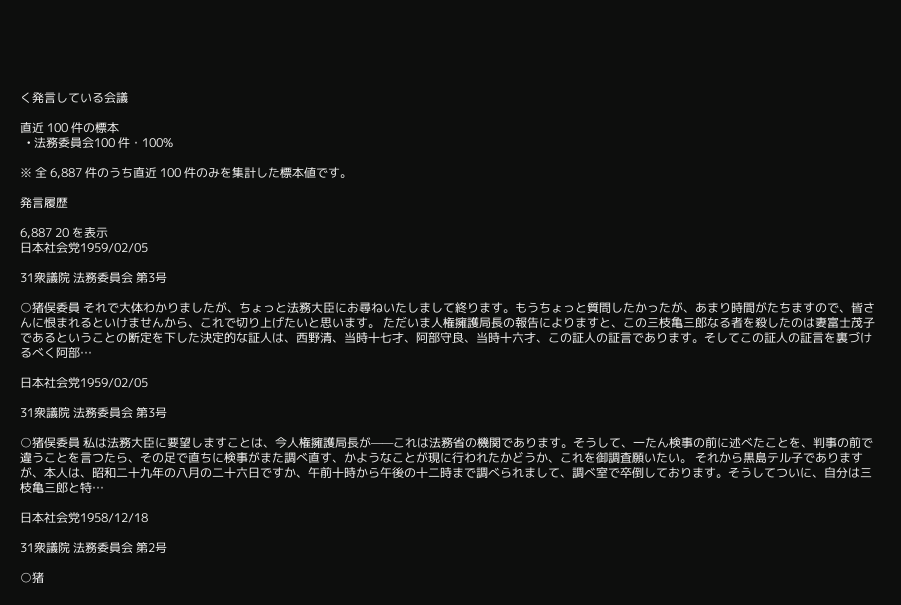く発言している会議

直近 100 件の標本
  • 法務委員会100 件・100%

※ 全 6,887 件のうち直近 100 件のみを集計した標本値です。

発言履歴

6,887 20 を表示
日本社会党1959/02/05

31衆議院 法務委員会 第3号

○猪俣委員 それで大体わかりましたが、ちょっと法務大臣にお尋ねいたしまして終ります。もうちょっと質問したかったが、あまり時間がたちますので、皆さんに恨まれるといけませんから、これで切り上げたいと思います。 ただいま人権擁護局長の報告によりますと、この三枝亀三郎なる者を殺したのは妻富士茂子であるということの断定を下した決定的な証人は、西野清、当時十七才、阿部守良、当時十六才、この証人の証言であります。そしてこの証人の証言を裏づけるべく阿部…

日本社会党1959/02/05

31衆議院 法務委員会 第3号

○猪俣委員 私は法務大臣に要望しますことは、今人権擁護局長が——これは法務省の機関であります。そうして、一たん検事の前に述べたことを、判事の前で違うことを言つたら、その足で直ちに検事がまた調べ直す、かようなことが現に行われたかどうか、これを御調査願いたい。 それから黒島テル子でありますが、本人は、昭和二十九年の八月の二十六日ですか、午前十時から午後の十二時まで調べられまして、調べ室で卒倒しております。そうしてついに、自分は三枝亀三郎と特…

日本社会党1958/12/18

31衆議院 法務委員会 第2号

○猪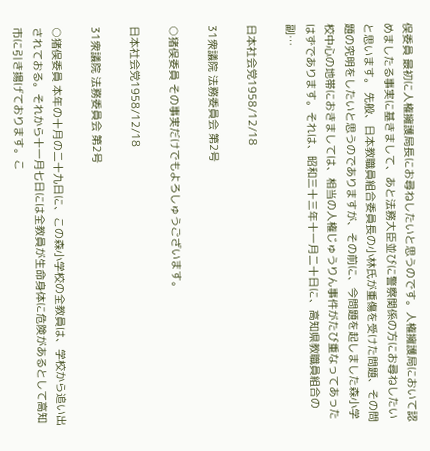俣委員 最初に人権擁護局長にお尋ねしたいと思うのです。人権擁護局において認めましたる事実に基きまして、あと法務大臣並びに警察関係の方にお尋ねしたいと思います。 先般、日本教職員組合委員長の小林氏が重傷を受けた問題、その問題の究明をしたいと思うのでありますが、その前に、今問題を起しました森小学校中心の地帯におきましては、相当の人権じゅうりん事件がたび重なってあったはずであります。それは、昭和三十三年十一月二十日に、高知県教職員組合の副…

日本社会党1958/12/18

31衆議院 法務委員会 第2号

○猪俣委員 その事実だけでもよろしゅうございます。

日本社会党1958/12/18

31衆議院 法務委員会 第2号

○猪俣委員 本年の十月の二十九日に、この森小学校の全教員は、学校から追い出されておる。それから十一月七日には全教員が生命身体に危険があるとして高知市に引き揚げております。こ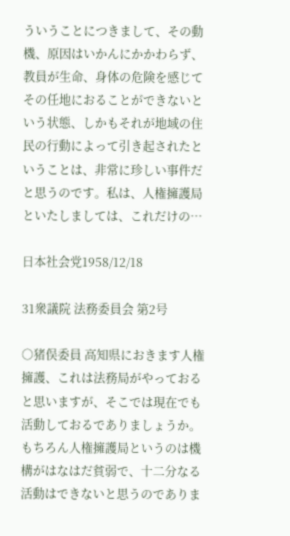ういうことにつきまして、その動機、原因はいかんにかかわらず、教員が生命、身体の危険を感じてその任地におることができないという状態、しかもそれが地域の住民の行動によって引き起されたということは、非常に珍しい事件だと思うのです。私は、人権擁護局といたしましては、これだけの…

日本社会党1958/12/18

31衆議院 法務委員会 第2号

○猪俣委員 高知県におきます人権擁護、これは法務局がやっておると思いますが、そこでは現在でも活動しておるでありましょうか。もちろん人権擁護局というのは機構がはなはだ貧弱で、十二分なる活動はできないと思うのでありま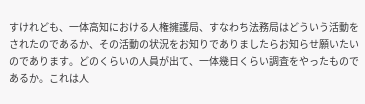すけれども、一体高知における人権擁護局、すなわち法務局はどういう活動をされたのであるか、その活動の状況をお知りでありましたらお知らせ願いたいのであります。どのくらいの人員が出て、一体幾日くらい調査をやったものであるか。これは人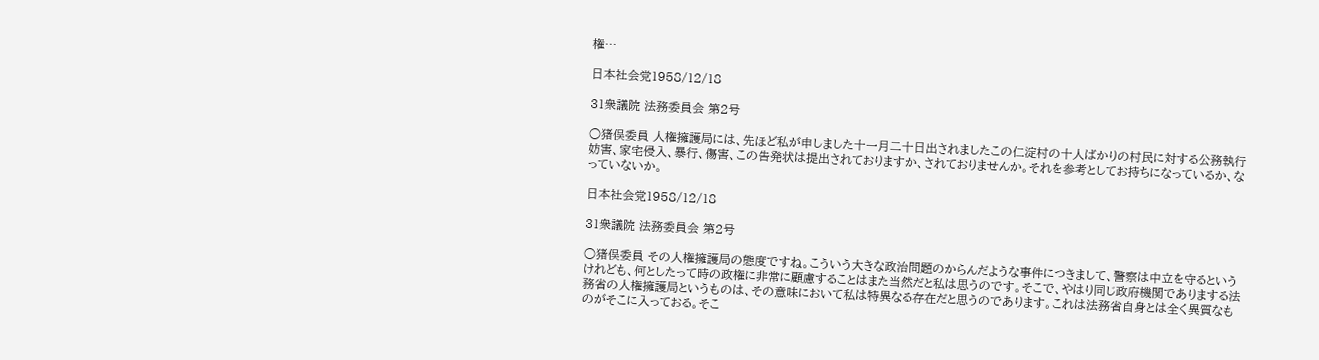権…

日本社会党1958/12/18

31衆議院 法務委員会 第2号

○猪俣委員 人権擁護局には、先ほど私が申しました十一月二十日出されましたこの仁淀村の十人ばかりの村民に対する公務執行妨害、家宅侵入、暴行、傷害、この告発状は提出されておりますか、されておりませんか。それを参考としてお持ちになっているか、なっていないか。

日本社会党1958/12/18

31衆議院 法務委員会 第2号

○猪俣委員 その人権擁護局の態度ですね。こういう大きな政治問題のからんだような事件につきまして、警察は中立を守るというけれども、何としたって時の政権に非常に顧慮することはまた当然だと私は思うのです。そこで、やはり同じ政府機関でありまする法務省の人権擁護局というものは、その意味において私は特異なる存在だと思うのであります。これは法務省自身とは全く異質なものがそこに入っておる。そこ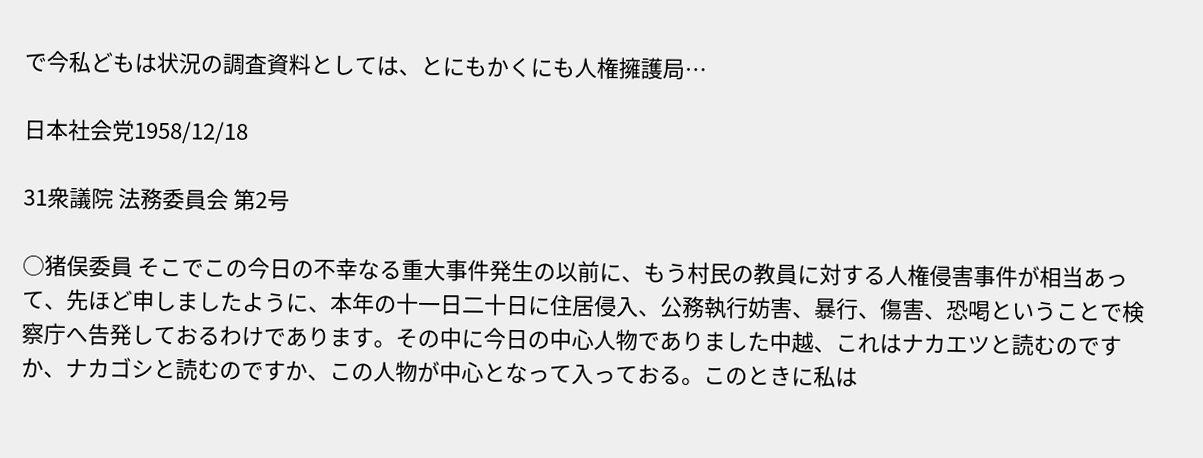で今私どもは状況の調査資料としては、とにもかくにも人権擁護局…

日本社会党1958/12/18

31衆議院 法務委員会 第2号

○猪俣委員 そこでこの今日の不幸なる重大事件発生の以前に、もう村民の教員に対する人権侵害事件が相当あって、先ほど申しましたように、本年の十一日二十日に住居侵入、公務執行妨害、暴行、傷害、恐喝ということで検察庁へ告発しておるわけであります。その中に今日の中心人物でありました中越、これはナカエツと読むのですか、ナカゴシと読むのですか、この人物が中心となって入っておる。このときに私は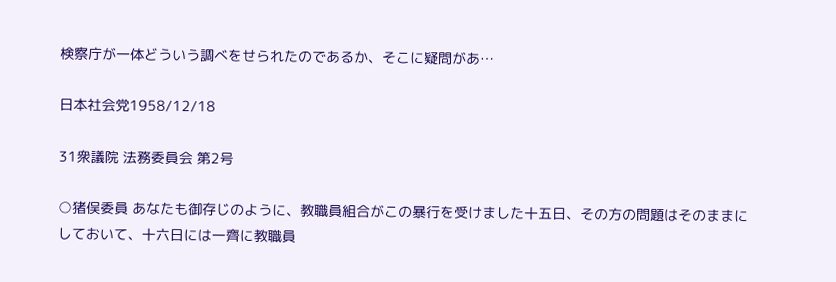検察庁が一体どういう調べをせられたのであるか、そこに疑問があ…

日本社会党1958/12/18

31衆議院 法務委員会 第2号

○猪俣委員 あなたも御存じのように、教職員組合がこの暴行を受けました十五日、その方の問題はそのままにしておいて、十六日には一齊に教職員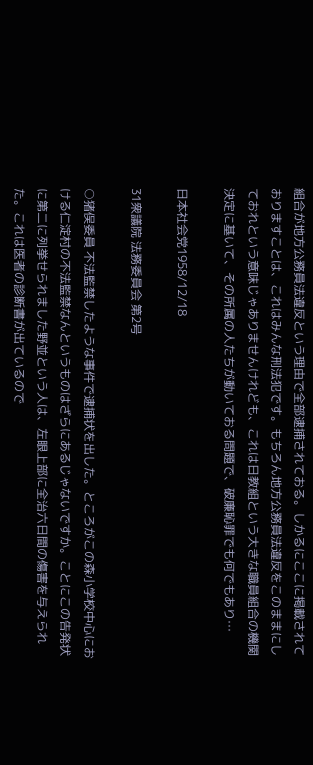組合が地方公務員法違反という理由で全部逮捕されておる。しかるにここに掲載されておりますことは、これはみんな刑法犯です。もちろん地方公務員法違反をこのままにしておれという意味じゃありませんけれども、これは日教組という大きな職員組合の機関決定に基いて、その所属の人たちが動いておる問題で、破廉恥罪でも何でもあり…

日本社会党1958/12/18

31衆議院 法務委員会 第2号

○猪俣委員 不法監禁したような事件で逮捕状を出した。ところがこの森小学校中心における仁淀村の不法監禁なんというものはざらにあるじゃないですか。ことにこの告発状に第二に列挙せられました野並という人は、左眼上部に全治六日間の傷害を与えられた。これは医者の診断書が出ているので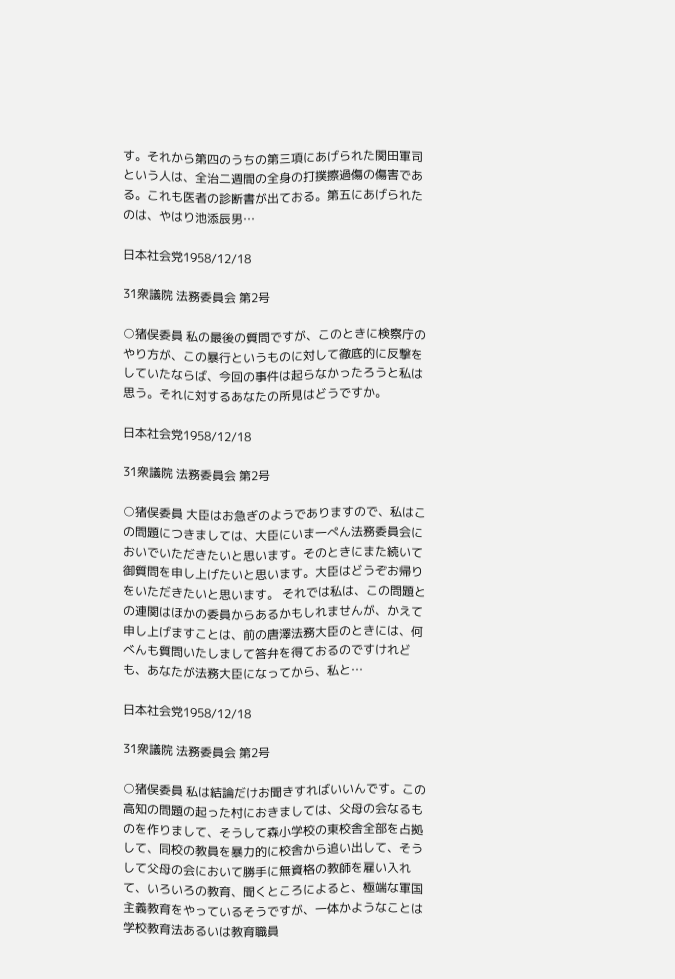す。それから第四のうちの第三項にあげられた関田軍司という人は、全治二週間の全身の打撲擦過傷の傷害である。これも医者の診断書が出ておる。第五にあげられたのは、やはり池添辰男…

日本社会党1958/12/18

31衆議院 法務委員会 第2号

○猪俣委員 私の最後の質問ですが、このときに検察庁のやり方が、この暴行というものに対して徹底的に反撃をしていたならば、今回の事件は起らなかったろうと私は思う。それに対するあなたの所見はどうですか。

日本社会党1958/12/18

31衆議院 法務委員会 第2号

○猪俣委員 大臣はお急ぎのようでありますので、私はこの問題につきましては、大臣にいま一ぺん法務委員会においでいただきたいと思います。そのときにまた続いて御質問を申し上げたいと思います。大臣はどうぞお帰りをいただきたいと思います。 それでは私は、この問題との連関はほかの委員からあるかもしれませんが、かえて申し上げますことは、前の唐澤法務大臣のときには、何べんも質問いたしまして答弁を得ておるのですけれども、あなたが法務大臣になってから、私と…

日本社会党1958/12/18

31衆議院 法務委員会 第2号

○猪俣委員 私は結論だけお聞きすればいいんです。この高知の問題の起った村におきましては、父母の会なるものを作りまして、そうして森小学校の東校舎全部を占拠して、同校の教員を暴力的に校舎から追い出して、そうして父母の会において勝手に無資格の教師を雇い入れて、いろいろの教育、聞くところによると、極端な軍国主義教育をやっているそうですが、一体かようなことは学校教育法あるいは教育職員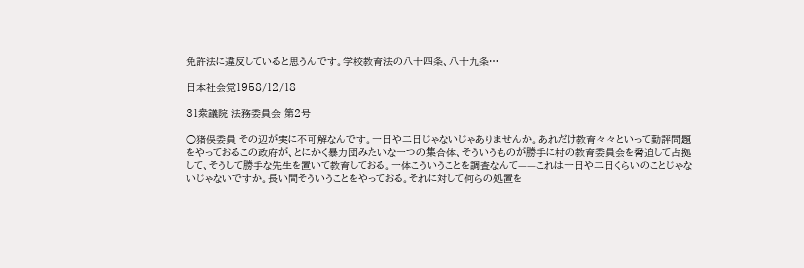免許法に違反していると思うんです。学校教育法の八十四条、八十九条…

日本社会党1958/12/18

31衆議院 法務委員会 第2号

○猪俣委員 その辺が実に不可解なんです。一日や二日じゃないじゃありませんか。あれだけ教育々々といって勤評問題をやっておるこの政府が、とにかく暴力団みたいな一つの集合体、そういうものが勝手に村の教育委員会を脅迫して占拠して、そうして勝手な先生を置いて教育しておる。一体こういうことを調査なんて——これは一日や二日くらいのことじゃないじゃないですか。長い間そういうことをやっておる。それに対して何らの処置を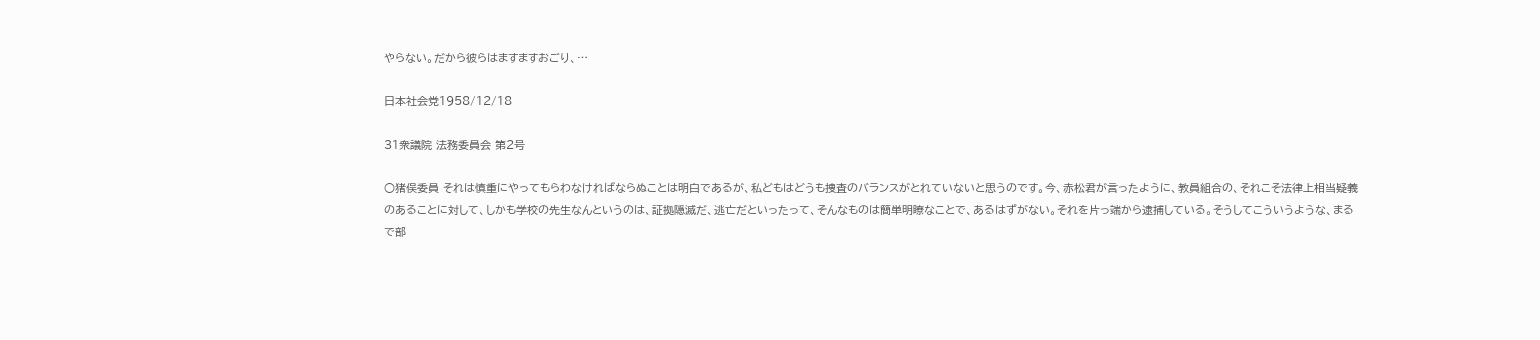やらない。だから彼らはますますおごり、…

日本社会党1958/12/18

31衆議院 法務委員会 第2号

○猪俣委員 それは慎重にやってもらわなければならぬことは明白であるが、私どもはどうも捜査のバランスがとれていないと思うのです。今、赤松君が言ったように、教員組合の、それこそ法律上相当疑義のあることに対して、しかも学校の先生なんというのは、証拠隠滅だ、逃亡だといったって、そんなものは簡単明瞭なことで、あるはずがない。それを片っ端から逮捕している。そうしてこういうような、まるで部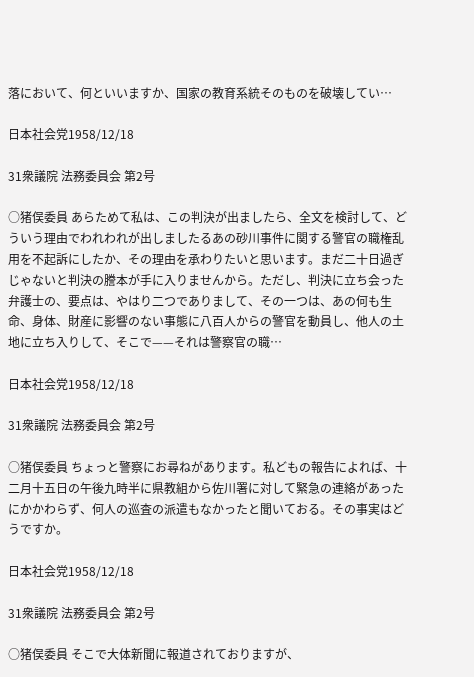落において、何といいますか、国家の教育系統そのものを破壊してい…

日本社会党1958/12/18

31衆議院 法務委員会 第2号

○猪俣委員 あらためて私は、この判決が出ましたら、全文を検討して、どういう理由でわれわれが出しましたるあの砂川事件に関する警官の職権乱用を不起訴にしたか、その理由を承わりたいと思います。まだ二十日過ぎじゃないと判決の謄本が手に入りませんから。ただし、判決に立ち会った弁護士の、要点は、やはり二つでありまして、その一つは、あの何も生命、身体、財産に影響のない事態に八百人からの警官を動員し、他人の土地に立ち入りして、そこで——それは警察官の職…

日本社会党1958/12/18

31衆議院 法務委員会 第2号

○猪俣委員 ちょっと警察にお尋ねがあります。私どもの報告によれば、十二月十五日の午後九時半に県教組から佐川署に対して緊急の連絡があったにかかわらず、何人の巡査の派遣もなかったと聞いておる。その事実はどうですか。

日本社会党1958/12/18

31衆議院 法務委員会 第2号

○猪俣委員 そこで大体新聞に報道されておりますが、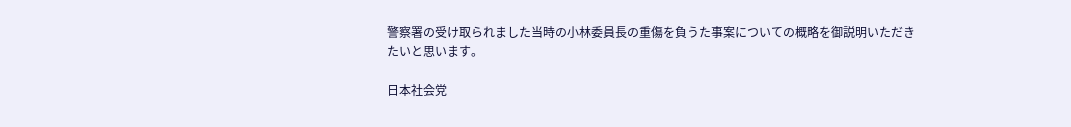警察署の受け取られました当時の小林委員長の重傷を負うた事案についての概略を御説明いただきたいと思います。

日本社会党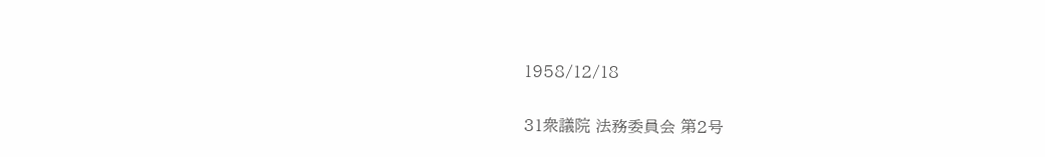1958/12/18

31衆議院 法務委員会 第2号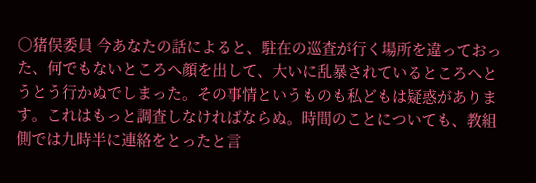○猪俣委員 今あなたの話によると、駐在の巡査が行く場所を違っておった、何でもないところへ顔を出して、大いに乱暴されているところへとうとう行かぬでしまった。その事情というものも私どもは疑惑があります。これはもっと調査しなければならぬ。時間のことについても、教組側では九時半に連絡をとったと言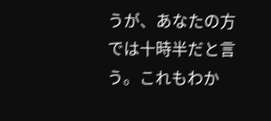うが、あなたの方では十時半だと言う。これもわか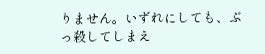りません。いずれにしても、ぶっ殺してしまえ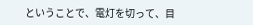ということで、電灯を切って、目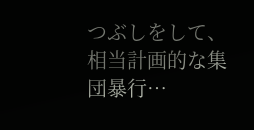つぶしをして、相当計画的な集団暴行…